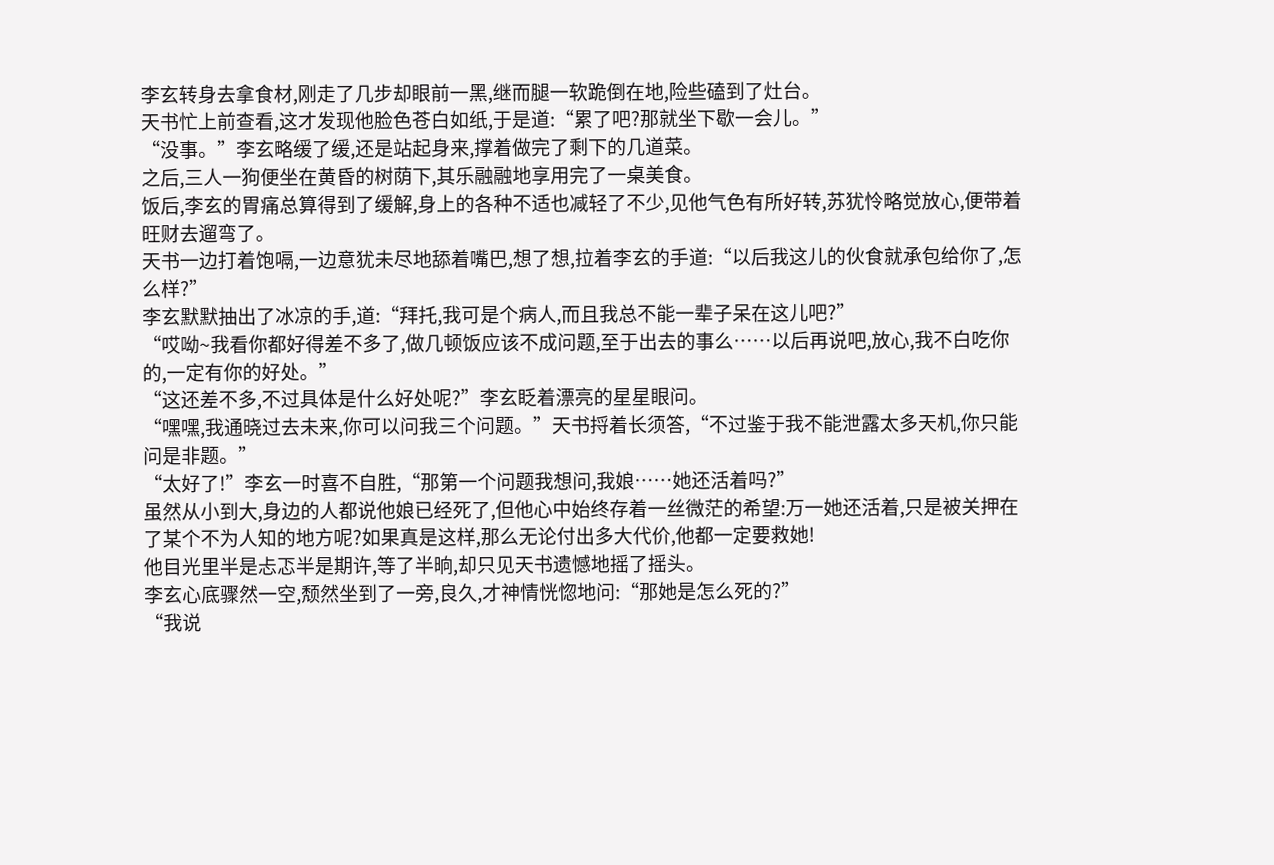李玄转身去拿食材,刚走了几步却眼前一黑,继而腿一软跪倒在地,险些磕到了灶台。
天书忙上前查看,这才发现他脸色苍白如纸,于是道:“累了吧?那就坐下歇一会儿。”
“没事。”李玄略缓了缓,还是站起身来,撑着做完了剩下的几道菜。
之后,三人一狗便坐在黄昏的树荫下,其乐融融地享用完了一桌美食。
饭后,李玄的胃痛总算得到了缓解,身上的各种不适也减轻了不少,见他气色有所好转,苏犹怜略觉放心,便带着旺财去遛弯了。
天书一边打着饱嗝,一边意犹未尽地舔着嘴巴,想了想,拉着李玄的手道:“以后我这儿的伙食就承包给你了,怎么样?”
李玄默默抽出了冰凉的手,道:“拜托,我可是个病人,而且我总不能一辈子呆在这儿吧?”
“哎呦~我看你都好得差不多了,做几顿饭应该不成问题,至于出去的事么……以后再说吧,放心,我不白吃你的,一定有你的好处。”
“这还差不多,不过具体是什么好处呢?”李玄眨着漂亮的星星眼问。
“嘿嘿,我通晓过去未来,你可以问我三个问题。”天书捋着长须答,“不过鉴于我不能泄露太多天机,你只能问是非题。”
“太好了!”李玄一时喜不自胜,“那第一个问题我想问,我娘……她还活着吗?”
虽然从小到大,身边的人都说他娘已经死了,但他心中始终存着一丝微茫的希望:万一她还活着,只是被关押在了某个不为人知的地方呢?如果真是这样,那么无论付出多大代价,他都一定要救她!
他目光里半是忐忑半是期许,等了半晌,却只见天书遗憾地摇了摇头。
李玄心底骤然一空,颓然坐到了一旁,良久,才神情恍惚地问:“那她是怎么死的?”
“我说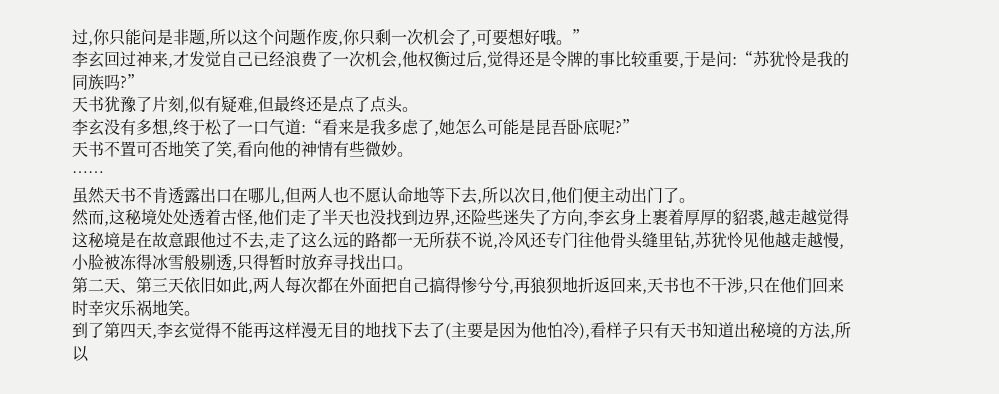过,你只能问是非题,所以这个问题作废,你只剩一次机会了,可要想好哦。”
李玄回过神来,才发觉自己已经浪费了一次机会,他权衡过后,觉得还是令牌的事比较重要,于是问:“苏犹怜是我的同族吗?”
天书犹豫了片刻,似有疑难,但最终还是点了点头。
李玄没有多想,终于松了一口气道:“看来是我多虑了,她怎么可能是昆吾卧底呢?”
天书不置可否地笑了笑,看向他的神情有些微妙。
……
虽然天书不肯透露出口在哪儿,但两人也不愿认命地等下去,所以次日,他们便主动出门了。
然而,这秘境处处透着古怪,他们走了半天也没找到边界,还险些迷失了方向,李玄身上裹着厚厚的貂裘,越走越觉得这秘境是在故意跟他过不去,走了这么远的路都一无所获不说,冷风还专门往他骨头缝里钻,苏犹怜见他越走越慢,小脸被冻得冰雪般剔透,只得暂时放弃寻找出口。
第二天、第三天依旧如此,两人每次都在外面把自己搞得惨兮兮,再狼狈地折返回来,天书也不干涉,只在他们回来时幸灾乐祸地笑。
到了第四天,李玄觉得不能再这样漫无目的地找下去了(主要是因为他怕冷),看样子只有天书知道出秘境的方法,所以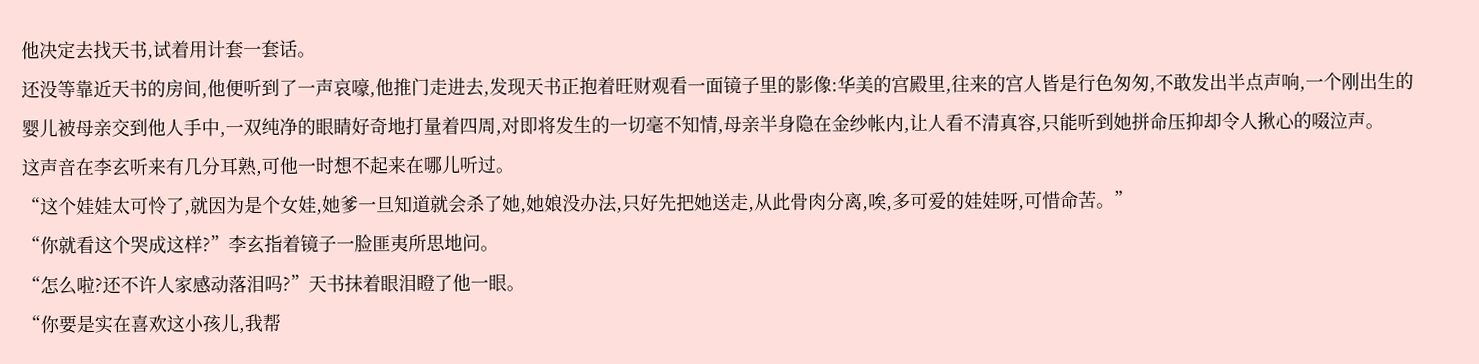他决定去找天书,试着用计套一套话。
还没等靠近天书的房间,他便听到了一声哀嚎,他推门走进去,发现天书正抱着旺财观看一面镜子里的影像:华美的宫殿里,往来的宫人皆是行色匆匆,不敢发出半点声响,一个刚出生的婴儿被母亲交到他人手中,一双纯净的眼睛好奇地打量着四周,对即将发生的一切毫不知情,母亲半身隐在金纱帐内,让人看不清真容,只能听到她拼命压抑却令人揪心的啜泣声。
这声音在李玄听来有几分耳熟,可他一时想不起来在哪儿听过。
“这个娃娃太可怜了,就因为是个女娃,她爹一旦知道就会杀了她,她娘没办法,只好先把她送走,从此骨肉分离,唉,多可爱的娃娃呀,可惜命苦。”
“你就看这个哭成这样?”李玄指着镜子一脸匪夷所思地问。
“怎么啦?还不许人家感动落泪吗?”天书抹着眼泪瞪了他一眼。
“你要是实在喜欢这小孩儿,我帮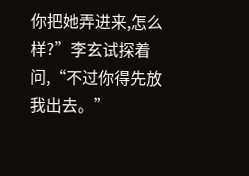你把她弄进来,怎么样?”李玄试探着问,“不过你得先放我出去。”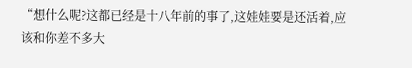“想什么呢?这都已经是十八年前的事了,这娃娃要是还活着,应该和你差不多大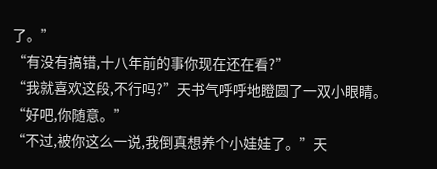了。”
“有没有搞错,十八年前的事你现在还在看?”
“我就喜欢这段,不行吗?”天书气呼呼地瞪圆了一双小眼睛。
“好吧,你随意。”
“不过,被你这么一说,我倒真想养个小娃娃了。”天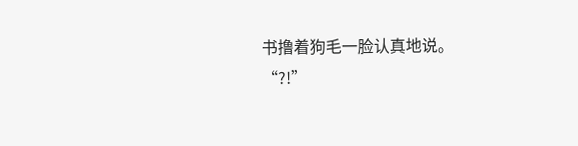书撸着狗毛一脸认真地说。
“?!”